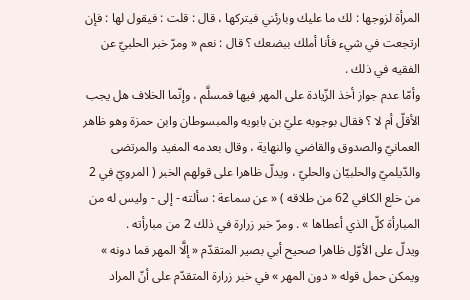المرأة لزوجها : لك ما عليك وبارئني فيتركها ، قال : قلت : فيقول لها : فإن ارتجعت في شيء فأنا أملك ببضعك ؟ قال : نعم « ومرّ خبر الحلبيّ عن الفقيه في ذلك .
وأمّا عدم جواز أخذ الزّيادة على المهر فيها فمسلَّم ، وإنّما الخلاف هل يجب الأقلّ أم لا ؟ فقال بوجوبه عليّ بن بابويه والمبسوطان وابن حمزة وهو ظاهر العمانيّ والصدوق والقاضي والنهاية ، وقال بعدمه المفيد والمرتضى والدّيلميّ والحلبيّان والحليّ ، ويدلّ ظاهرا على قولهم الخبر ( المرويّ في 2 من خلع الكافي 62 من طلاقه ) « عن سماعة : سألته - إلى - وليس له من المبارأة كلّ الذي أعطاها » . ومرّ خبر زرارة في ذلك 2 من مبارأته .
ويدلّ على الأوّل ظاهرا صحيح أبي بصير المتقدّم « إلَّا المهر فما دونه » ويمكن حمل قوله « دون المهر » في خبر زرارة المتقدّم على أنّ المراد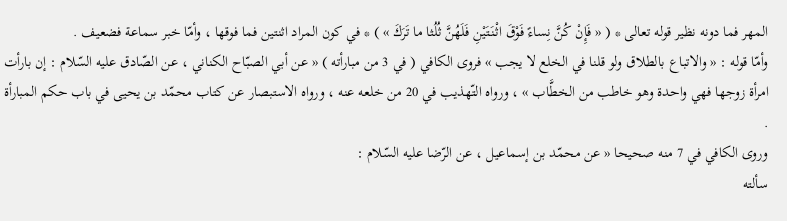المهر فما دونه نظير قوله تعالى * ( « فَإِنْ كُنَّ نِساءً فَوْقَ اثْنَتَيْنِ فَلَهُنَّ ثُلُثا ما تَرَكَ » ) * في كون المراد اثنتين فما فوقها ، وأمّا خبر سماعة فضعيف .
وأمّا قوله : « والاتباع بالطلاق ولو قلنا في الخلع لا يجب » فروى الكافي ( في 3 من مبارأته ) « عن أبي الصبّاح الكناني ، عن الصّادق عليه السّلام : إن بارأت امرأة زوجها فهي واحدة وهو خاطب من الخطَّاب » ، ورواه التّهذيب في 20 من خلعه عنه ، ورواه الاستبصار عن كتاب محمّد بن يحيى في باب حكم المبارأة .
وروى الكافي في 7 منه صحيحا « عن محمّد بن إسماعيل ، عن الرّضا عليه السّلام :
سألته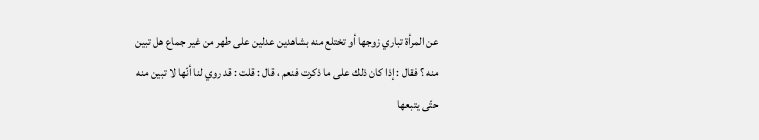عن المرأة تباري زوجها أو تختلع منه بشاهدين عدلين على طهر من غير جماع هل تبين منه ؟ فقال : إذا كان ذلك على ما ذكرت فنعم ، قال : قلت : قد روي لنا أنّها لا تبين منه حتّى يتبعها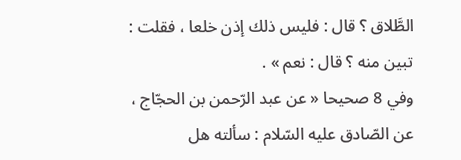الطَّلاق ؟ قال : فليس ذلك إذن خلعا ، فقلت :
تبين منه ؟ قال : نعم » .
وفي 8 صحيحا « عن عبد الرّحمن بن الحجّاج ، عن الصّادق عليه السّلام : سألته هل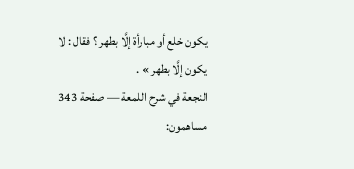يكون خلع أو مبارأة إلَّا بطهر ؟ فقال : لا يكون إلَّا بطهر » .
النجعة في شرح اللمعة — صفحة 343
مساهمون: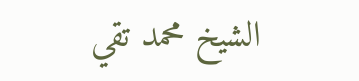الشيخ محمد تقي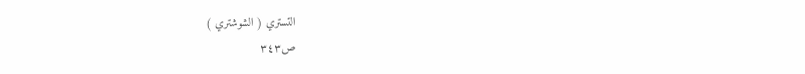التستري ( الشوشتري )
ص٣٤٣